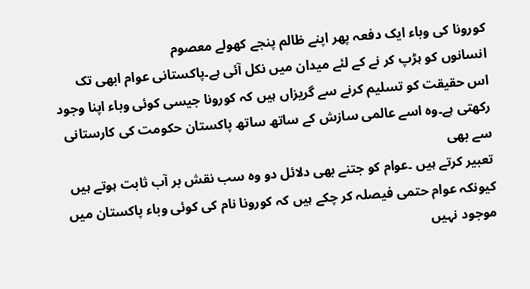کورونا کی وباء ایک دفعہ پھر اپنے ظالم پنجے کھولے معصوم
انسانوں کو ہڑپ کر نے کے لئے میدان میں نکل آئی ہے۔پاکستانی عوام ابھی تک
اس حقیقت کو تسلیم کرنے سے گریزاں ہیں کہ کورونا جیسی کوئی وباء اپنا وجود
رکھتی ہے۔وہ اسے عالمی سازش کے ساتھ ساتھ پاکستان حکومت کی کارستانی سے بھی
تعبیر کرتے ہیں ۔عوام کو جتنے بھی دلائل دو وہ سب نقش بر آب ثابت ہوتے ہیں
کیونکہ عوام حتمی فیصلہ کر چکے ہیں کہ کورونا نام کی کوئی وباء پاکستان میں
موجود نہیں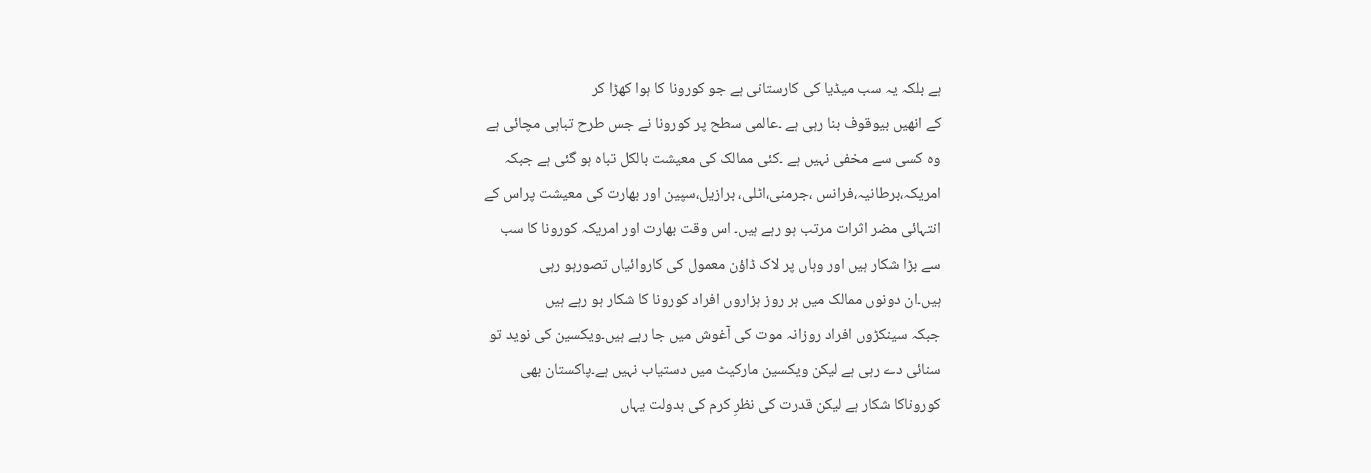ہے بلکہ یہ سب میڈیا کی کارستانی ہے جو کورونا کا ہوا کھڑا کر
کے انھیں بیوقوف بنا رہی ہے ۔عالمی سطح پر کورونا نے جس طرح تباہی مچائی ہے
وہ کسی سے مخفی نہیں ہے ۔کئی ممالک کی معیشت بالکل تباہ ہو گئی ہے جبکہ
امریکہ،برطانیہ،فرانس ،جرمنی،اٹلی، برازیل،سپین اور بھارت کی معیشت پراس کے
انتہائی مضر اثرات مرتب ہو رہے ہیں۔ اس وقت بھارت اور امریکہ کورونا کا سب
سے بڑا شکار ہیں اور وہاں پر لاک ڈاؤن معمول کی کاروائیاں تصورہو رہی
ہیں۔ان دونوں ممالک میں ہر روز ہزاروں افراد کورونا کا شکار ہو رہے ہیں
جبکہ سینکڑوں افراد روزانہ موت کی آغوش میں جا رہے ہیں۔ویکسین کی نوید تو
سنائی دے رہی ہے لیکن ویکسین مارکیٹ میں دستیاب نہیں ہے۔پاکستان بھی
کوروناکا شکار ہے لیکن قدرت کی نظرِ کرم کی بدولت یہاں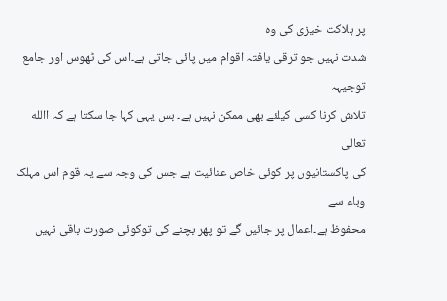پر ہلاکت خیزی کی وہ
شدت نہیں جو ترقی یافتہ اقوام میں پائی جاتی ہے۔اس کی ٹھوس اور جامع توجیہہ
تلاش کرنا کسی کیلئے بھی ممکن نہیں ہے۔ بس یہی کہا جا سکتا ہے کہ االله تعالی
کی پاکستانیوں پر کوئی خاص عنائیت ہے جس کی وجہ سے یہ قوم اس مہلک وباء سے
محفوظ ہے۔اعمال پر جائیں گے تو پھر بچنے کی توکوئی صورت باقی نہیں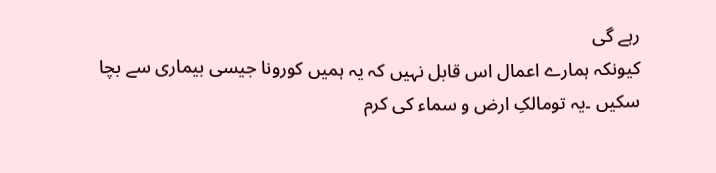رہے گی
کیونکہ ہمارے اعمال اس قابل نہیں کہ یہ ہمیں کورونا جیسی بیماری سے بچا
سکیں ۔یہ تومالکِ ارض و سماء کی کرم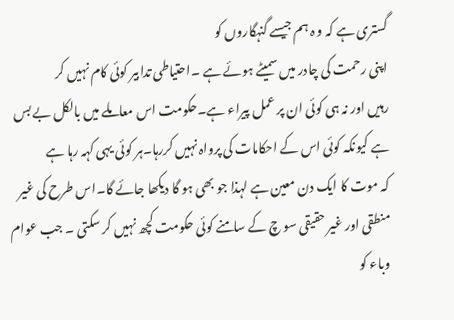گستری ہے کہ و ہ ہم جیسے گنہگاروں کو
اپنی رحمت کی چادر میں سمیٹے ہوئے ہے ۔احتیاطی تدابیر کوئی کام نہیں کر
رہیں اور نہ ہی کوئی ان پر عمل پیراء ہے۔حکومت اس معاملے میں بالکل بے بس
ہے کیونکہ کوئی اس کے احکامات کی پرواہ نہیں کررہا۔ہر کوئی یہی کہہ رہا ہے
کہ موت کا ایک دن معین ہے لہذا جو بھی ہو گا دیکھا جائے گا۔اس طرح کی غیر
منطقی اور غیر حقیقی سو چ کے سامنے کوئی حکومت کچھ نہیں کر سکتی ۔ جب عوام
وباء کو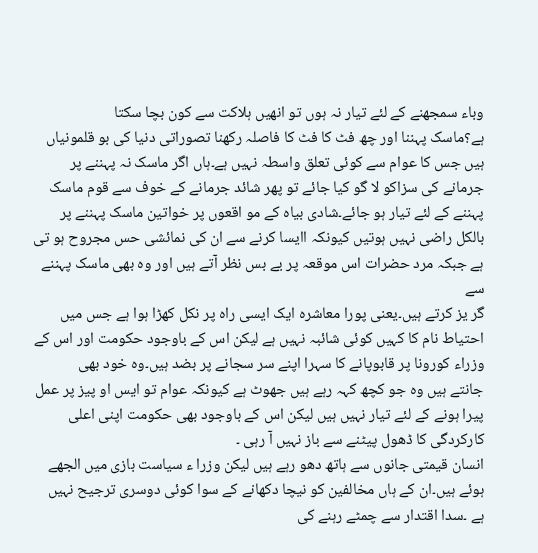وباء سمجھنے کے لئے تیار نہ ہوں تو انھیں ہلاکت سے کون بچا سکتا
ہے؟ماسک پہننا اور چھ فٹ کا فٹ کا فاصلہ رکھنا تصوراتی دنیا کی بو قلمونیاں
ہیں جس کا عوام سے کوئی تعلق واسطہ نہیں ہے۔ہاں اگر ماسک نہ پہننے پر
جرمانے کی سزاکو لا گو کیا جائے تو پھر شائد جرمانے کے خوف سے قوم ماسک
پہننے کے لئے تیار ہو جائے۔شادی بیاہ کے مو اقعوں پر خواتین ماسک پہننے پر
بالکل راضی نہیں ہوتیں کیونکہ اایسا کرنے سے ان کی نمائشی حس مجروح ہو تی
ہے جبکہ مرد حضرات اس موقعہ پر بے بس نظر آتے ہیں اور وہ بھی ماسک پہننے سے
گر یز کرتے ہیں۔یعنی پورا معاشرہ ایک ایسی راہ پر نکل کھڑا ہوا ہے جس میں
احتیاط نام کا کہیں کوئی شائبہ نہیں ہے لیکن اس کے باوجود حکومت اور اس کے
وزراء کورونا پر قابوپانے کا سہرا اپنے سر سجانے پر بضد ہیں۔وہ خود بھی
جانتے ہیں وہ جو کچھ کہہ رہے ہیں جھوٹ ہے کیونکہ عوام تو ایس او پیز پر عمل
پیرا ہونے کے لئے تیار نہیں ہیں لیکن اس کے باوجود بھی حکومت اپنی اعلی
کارکردگی کا ڈھول پیٹنے سے باز نہیں آ رہی ۔
انسان قیمتی جانوں سے ہاتھ دھو رہے ہیں لیکن وزرا ء سیاست بازی میں الجھے
ہوئے ہیں۔ان کے ہاں مخالفین کو نیچا دکھانے کے سوا کوئی دوسری ترجیح نہیں
ہے ۔سدا اقتدار سے چمٹے رہنے کی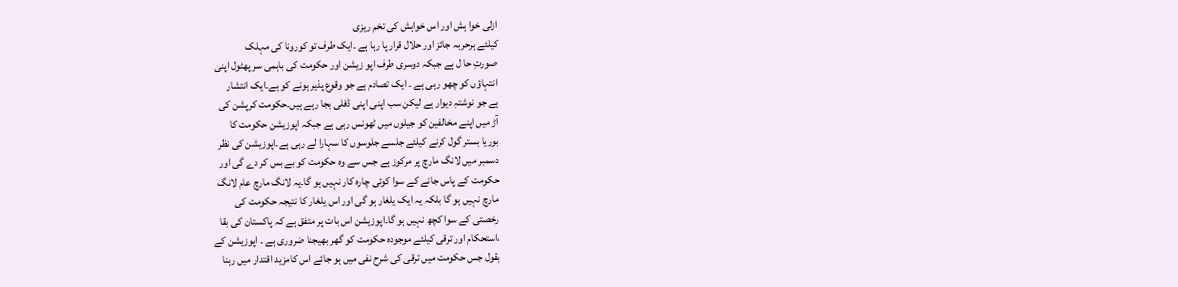ازلی خوا ہش اور اس خواہش کی تخم ریزی
کیلئے ہرحربہ جائز اور حلال قرار پا رہا ہے ۔ایک طرف تو کورونا کی مہلک
صورتِ حا ل ہے جبکہ دوسری طرف اپو زیشن اور حکومت کی باہمی سر پھٹول اپنی
انتہاؤں کو چھو رہی ہے ۔ ایک تصادم ہے جو وقوع پذیر ہونے کو ہے۔ایک انتشار
ہے جو نوشتہِ دیوار ہے لیکن سب اپنی اپنی ڈفلی بجا رہے ہیں۔حکومت کرپشن کی
آڑ میں اپنے مخالفین کو جیلوں میں ٹھونس رہی ہے جبکہ اپوزیشن حکومت کا
بوریا بستر گول کرنے کیلئے جلسے جلوسوں کا سہارا لے رہی ہے۔اپوزیشن کی نظر
دسمبر میں لانگ مارچ پر مرکوز ہے جس سے وہ حکومت کو بے بس کر دے گی اور
حکومت کے پاس جانے کے سوا کوئی چارہ کار نہیں ہو گا۔یہ لانگ مارچ عام لانگ
مارچ نہیں ہو گا بلکہ یہ ایک یلغار ہو گی اور اس یلغار کا نتیجہ حکومت کی
رخصتی کے سوا کچھ نہیں ہو گا۔اپوزیشن اس بات پر متفق ہے کہ پاکستان کی بقا
،استحکام اور ترقی کیلئے موجودہ حکومت کو گھر بھیجنا ضروری ہے ۔ اپوزیشن کے
بقول جس حکومت میں ترقی کی شرح نفی میں ہو جائے اس کامزید اقتدار میں رہنا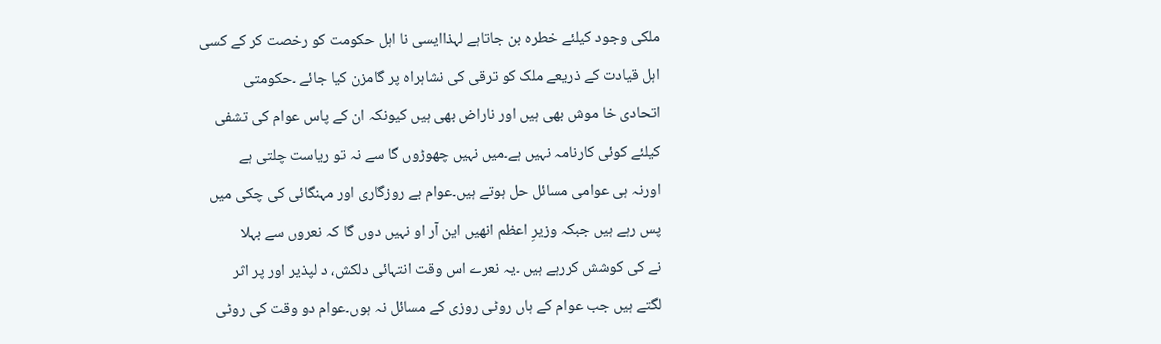ملکی وجود کیلئے خطرہ بن جاتاہے لہذاایسی نا اہل حکومت کو رخصت کر کے کسی
اہل قیادت کے ذریعے ملک کو ترقی کی نشاہراہ پر گامزن کیا جائے ۔حکومتی
اتحادی خا موش بھی ہیں اور ناراض بھی ہیں کیونکہ ان کے پاس عوام کی تشفی
کیلئے کوئی کارنامہ نہیں ہے۔میں نہیں چھوڑوں گا سے نہ تو ریاست چلتی ہے
اورنہ ہی عوامی مسائل حل ہوتے ہیں۔عوام بے روزگاری اور مہنگائی کی چکی میں
پس رہے ہیں جبکہ وزیرِ اعظم انھیں این آر او نہیں دوں گا کہ نعروں سے بہلا
نے کی کوشش کررہے ہیں ۔یہ نعرے اس وقت انتہائی دلکش، د لپذیر اور پر اثر
لگتے ہیں جب عوام کے ہاں روٹی روزی کے مسائل نہ ہوں۔عوام دو وقت کی روٹی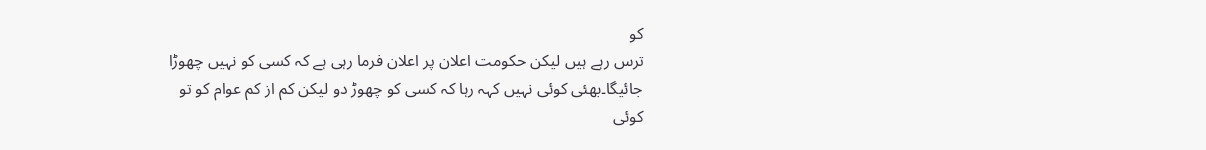کو
ترس رہے ہیں لیکن حکومت اعلان پر اعلان فرما رہی ہے کہ کسی کو نہیں چھوڑا
جائیگا۔بھئی کوئی نہیں کہہ رہا کہ کسی کو چھوڑ دو لیکن کم از کم عوام کو تو
کوئی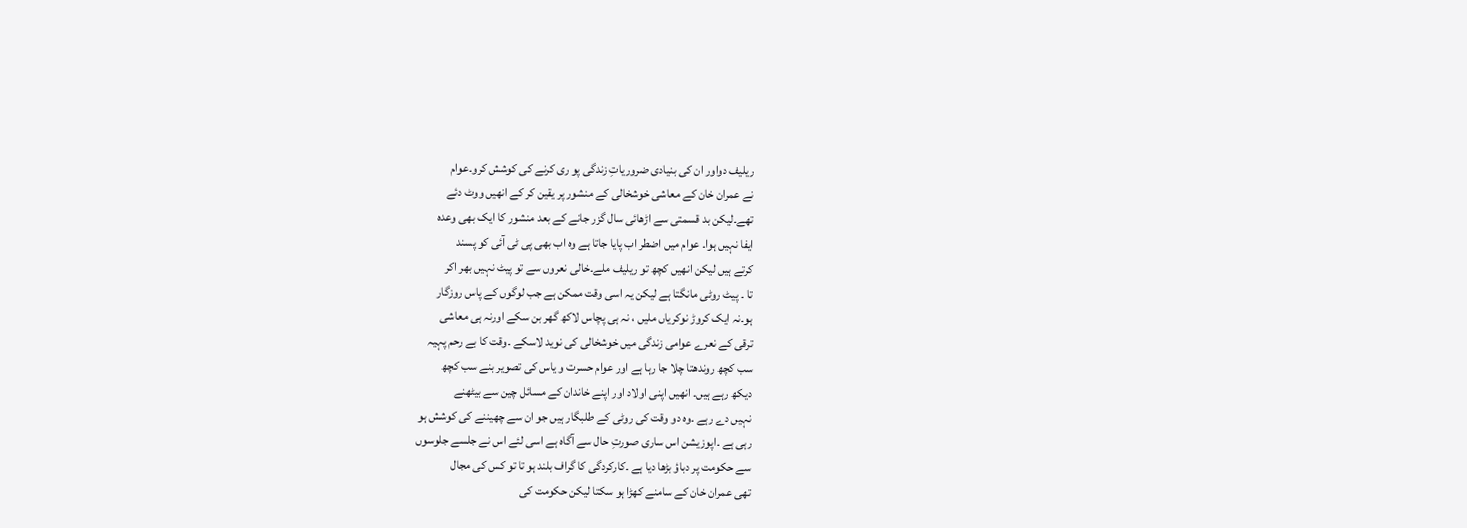ریلیف دواور ان کی بنیادی ضروریاتِ زندگی پو ری کرنے کی کوشش کرو۔عوام
نے عمران خان کے معاشی خوشخالی کے منشور پر یقین کر کے انھیں ووٹ دئے
تھے۔لیکن بد قسمتی سے اڑھائی سال گزر جانے کے بعد منشور کا ایک بھی وعدہ
ایفا نہیں ہوا۔ عوام میں اضطر اب پایا جاتا ہے وہ اب بھی پی ٹی آئی کو پسند
کرتے ہیں لیکن انھیں کچھ تو ریلیف ملے۔خالی نعروں سے تو پیٹ نہیں بھر اکر
تا ۔ پیٹ روٹی مانگتا ہے لیکن یہ اسی وقت ممکن ہے جب لوگوں کے پاس روزگار
ہو۔نہ ایک کروڑ نوکریاں ملیں ، نہ ہی پچاس لاکھ گھر بن سکے اورنہ ہی معاشی
ترقی کے نعرے عوامی زندگی میں خوشخالی کی نوید لاسکے ۔وقت کا بے رحم پہیہ
سب کچھ روندھتا چلا جا رہا ہے اور عوام حسرت و یاس کی تصویر بنے سب کچھ
دیکھ رہے ہیں۔ انھیں اپنی اولاد اور اپنے خاندان کے مسائل چین سے بیٹھنے
نہیں دے رہے ۔وہ دو وقت کی روٹی کے طلبگار ہیں جو ان سے چھیننے کی کوشش ہو
رہی ہے ۔اپوزیشن اس ساری صورتِ حال سے آگاہ ہے اسی لئے اس نے جلسے جلوسوں
سے حکومت پر دباؤ بڑھا دیا ہے ۔کارکردگی کا گراف بلند ہو تا تو کس کی مجال
تھی عمران خان کے سامنے کھڑا ہو سکتا لیکن حکومت کی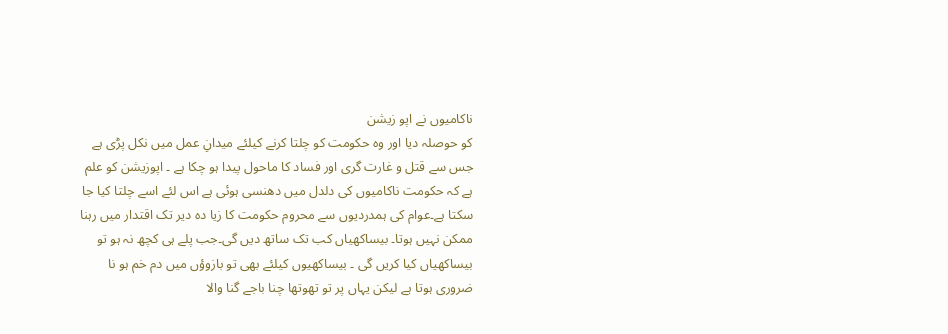ناکامیوں نے اپو زیشن
کو حوصلہ دیا اور وہ حکومت کو چلتا کرنے کیلئے میدانِ عمل میں نکل پڑی ہے
جس سے قتل و غارت گری اور فساد کا ماحول پیدا ہو چکا ہے ۔ اپوزیشن کو علم
ہے کہ حکومت ناکامیوں کی دلدل میں دھنسی ہوئی ہے اس لئے اسے چلتا کیا جا
سکتا ہے۔عوام کی ہمدردیوں سے محروم حکومت کا زیا دہ دیر تک اقتدار میں رہنا
ممکن نہیں ہوتا۔ بیساکھیاں کب تک ساتھ دیں گی۔جب پلے ہی کچھ نہ ہو تو
بیساکھیاں کیا کریں گی ۔ بیساکھیوں کیلئے بھی تو بازوؤں میں دم خم ہو نا
ضروری ہوتا ہے لیکن یہاں پر تو تھوتھا چنا باجے گنا والا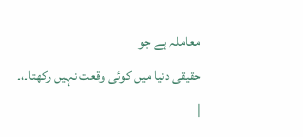معاملہ ہے جو
حقیقی دنیا میں کوئی وقعت نہیں رکھتا۔،۔
|